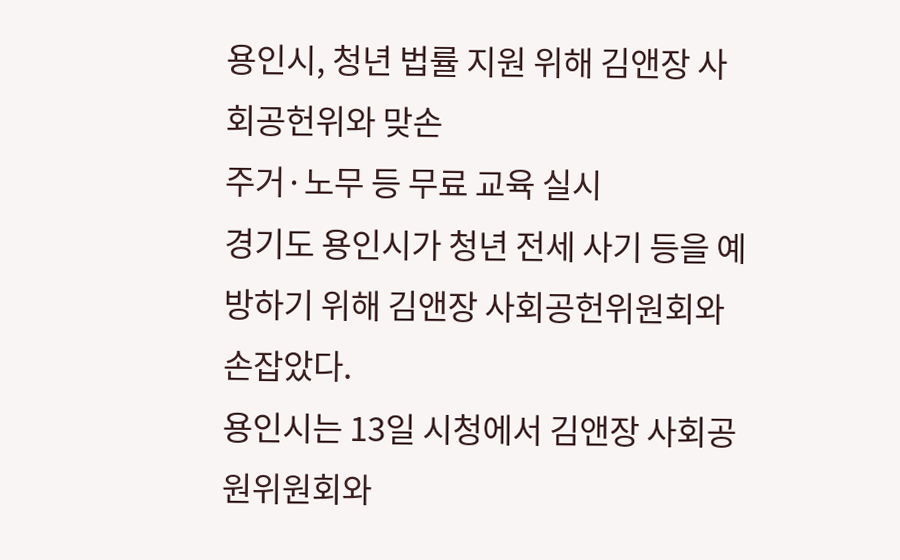용인시, 청년 법률 지원 위해 김앤장 사회공헌위와 맞손
주거·노무 등 무료 교육 실시
경기도 용인시가 청년 전세 사기 등을 예방하기 위해 김앤장 사회공헌위원회와 손잡았다.
용인시는 13일 시청에서 김앤장 사회공원위원회와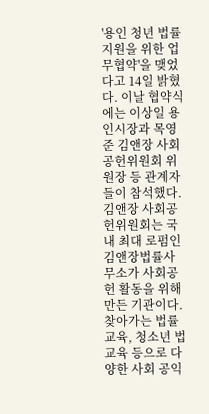'용인 청년 법률 지원을 위한 업무협약'을 맺었다고 14일 밝혔다. 이날 협약식에는 이상일 용인시장과 목영준 김앤장 사회공헌위원회 위원장 등 관계자들이 참석했다.
김앤장 사회공헌위원회는 국내 최대 로펌인 김앤장법률사무소가 사회공헌 활동을 위해 만든 기관이다. 찾아가는 법률교육, 청소년 법교육 등으로 다양한 사회 공익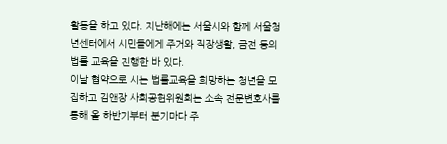활동을 하고 있다. 지난해에는 서울시와 함께 서울청년센터에서 시민들에게 주거와 직장생활, 금전 등의 법률 교육을 진행한 바 있다.
이날 협약으로 시는 법률교육을 희망하는 청년을 모집하고 김앤장 사회공헌위원회는 소속 전문변호사를 통해 올 하반기부터 분기마다 주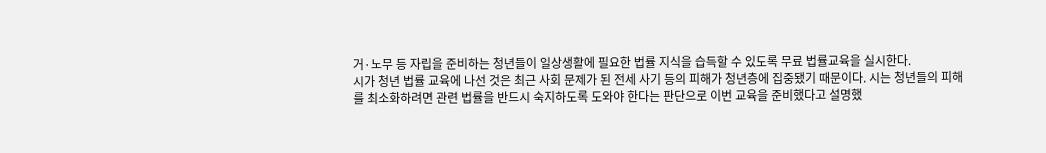거·노무 등 자립을 준비하는 청년들이 일상생활에 필요한 법률 지식을 습득할 수 있도록 무료 법률교육을 실시한다.
시가 청년 법률 교육에 나선 것은 최근 사회 문제가 된 전세 사기 등의 피해가 청년층에 집중됐기 때문이다. 시는 청년들의 피해를 최소화하려면 관련 법률을 반드시 숙지하도록 도와야 한다는 판단으로 이번 교육을 준비했다고 설명했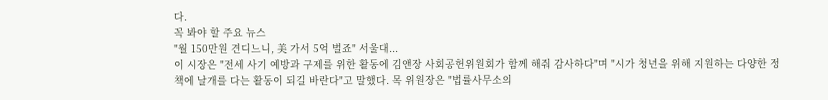다.
꼭 봐야 할 주요 뉴스
"월 150만원 견디느니, 美 가서 5억 벌죠" 서울대...
이 시장은 "전세 사기 예방과 구제를 위한 활동에 김앤장 사회공헌위원회가 함께 해줘 감사하다"며 "시가 청년을 위해 지원하는 다양한 정책에 날개를 다는 활동이 되길 바란다"고 말했다. 목 위원장은 "법률사무소의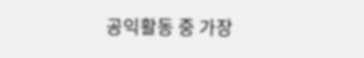공익활동 중 가장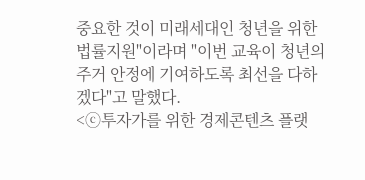중요한 것이 미래세대인 청년을 위한 법률지원"이라며 "이번 교육이 청년의 주거 안정에 기여하도록 최선을 다하겠다"고 말했다.
<ⓒ투자가를 위한 경제콘텐츠 플랫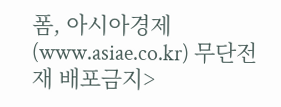폼, 아시아경제(www.asiae.co.kr) 무단전재 배포금지>